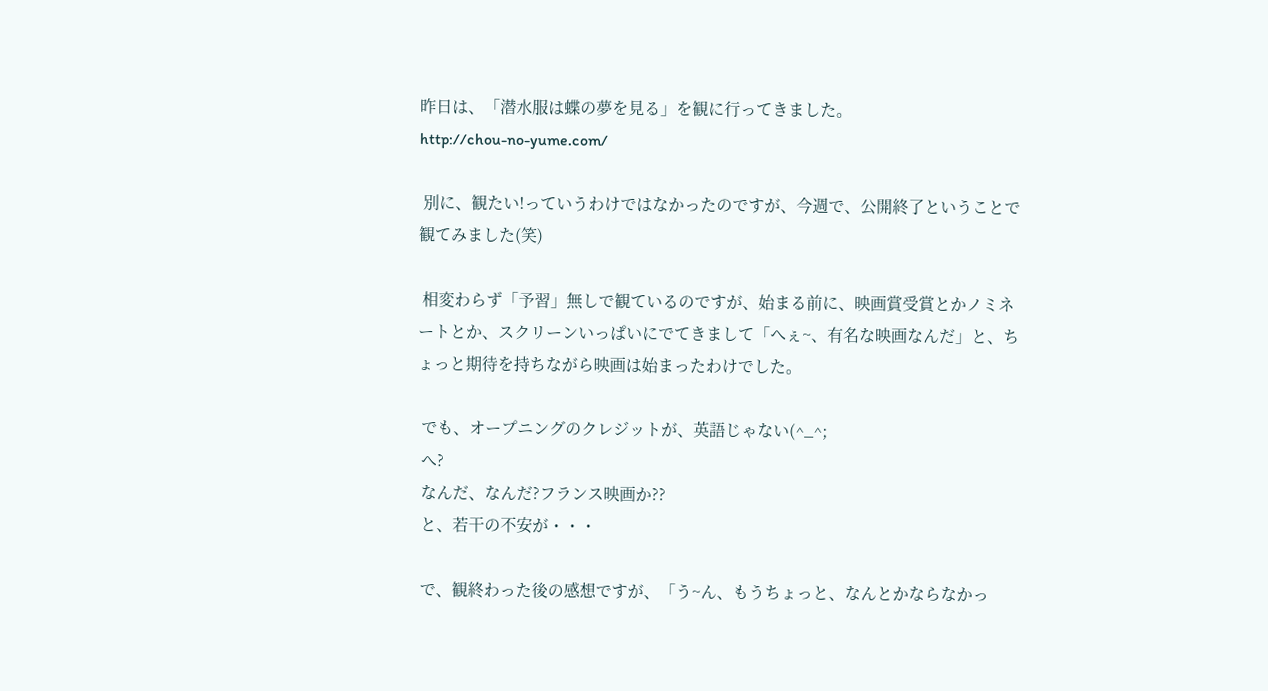昨日は、「潜水服は蝶の夢を見る」を観に行ってきました。
http://chou-no-yume.com/

 別に、観たい!っていうわけではなかったのですが、今週で、公開終了ということで観てみました(笑)

 相変わらず「予習」無しで観ているのですが、始まる前に、映画賞受賞とかノミネートとか、スクリーンいっぱいにでてきまして「へぇ~、有名な映画なんだ」と、ちょっと期待を持ちながら映画は始まったわけでした。

 でも、オープニングのクレジットが、英語じゃない(^_^;
 へ?
 なんだ、なんだ?フランス映画か??
 と、若干の不安が・・・

 で、観終わった後の感想ですが、「う~ん、もうちょっと、なんとかならなかっ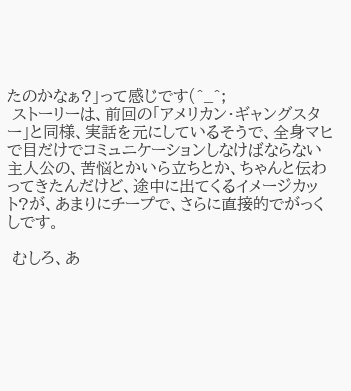たのかなぁ?」って感じです(^_^;
 ストーリーは、前回の「アメリカン・ギャングスター」と同様、実話を元にしているそうで、全身マヒで目だけでコミュニケーションしなけばならない主人公の、苦悩とかいら立ちとか、ちゃんと伝わってきたんだけど、途中に出てくるイメージカット?が、あまりにチープで、さらに直接的でがっくしです。

 むしろ、あ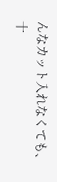んなカット入れなくても、十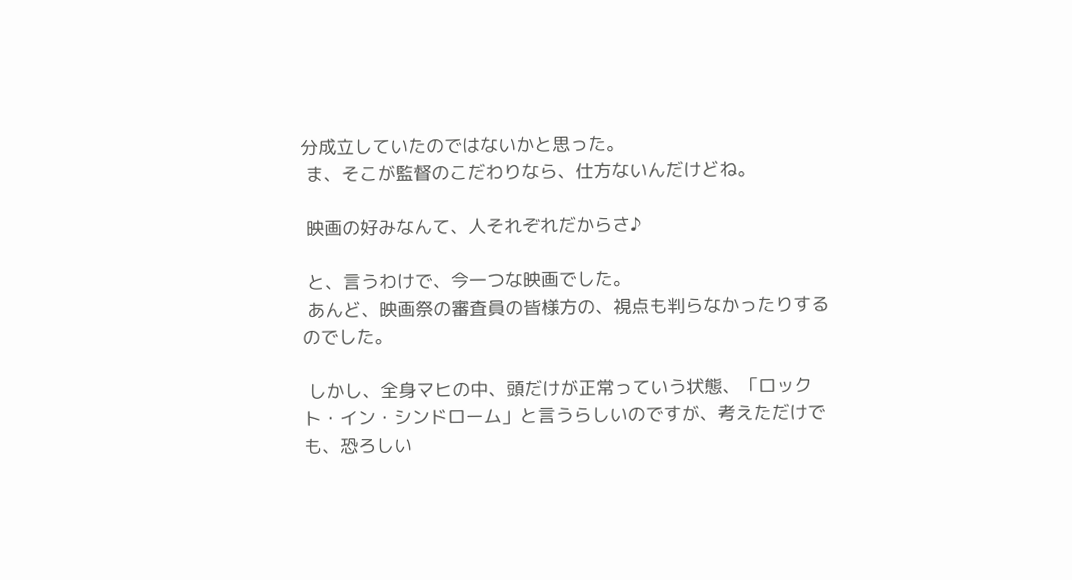分成立していたのではないかと思った。
 ま、そこが監督のこだわりなら、仕方ないんだけどね。

 映画の好みなんて、人それぞれだからさ♪

 と、言うわけで、今一つな映画でした。
 あんど、映画祭の審査員の皆様方の、視点も判らなかったりするのでした。

 しかし、全身マヒの中、頭だけが正常っていう状態、「ロックト・イン・シンドローム」と言うらしいのですが、考えただけでも、恐ろしい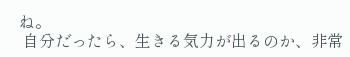ね。
 自分だったら、生きる気力が出るのか、非常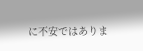に不安ではありま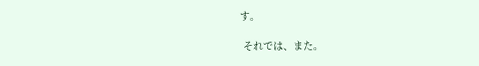す。

 それでは、また。